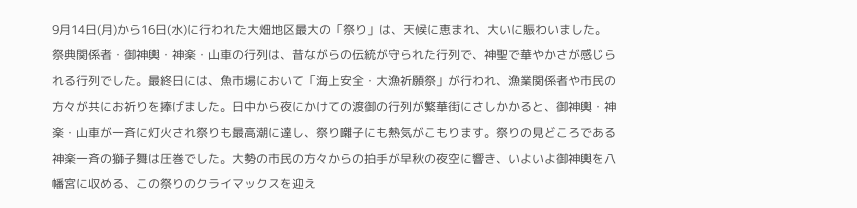9月14日(月)から16日(水)に行われた大畑地区最大の「祭り」は、天候に恵まれ、大いに賑わいました。祭典関係者・御神輿・神楽・山車の行列は、昔ながらの伝統が守られた行列で、神聖で華やかさが感じられる行列でした。最終日には、魚市場において「海上安全・大漁祈願祭」が行われ、漁業関係者や市民の方々が共にお祈りを捧げました。日中から夜にかけての渡御の行列が繁華街にさしかかると、御神輿・神楽・山車が一斉に灯火され祭りも最高潮に達し、祭り囃子にも熱気がこもります。祭りの見どころである神楽一斉の獅子舞は圧巻でした。大勢の市民の方々からの拍手が早秋の夜空に響き、いよいよ御神輿を八幡宮に収める、この祭りのクライマックスを迎え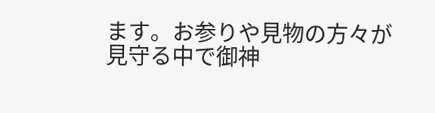ます。お参りや見物の方々が見守る中で御神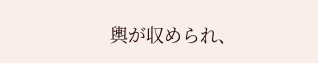輿が収められ、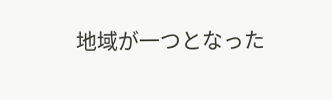地域が一つとなった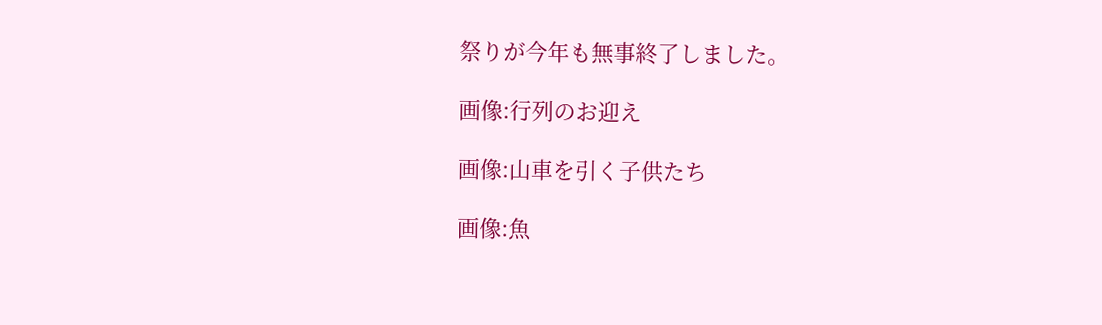祭りが今年も無事終了しました。

画像:行列のお迎え

画像:山車を引く子供たち

画像:魚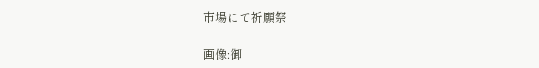市場にて祈願祭

画像:御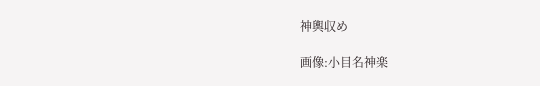神輿収め

画像:小目名神楽